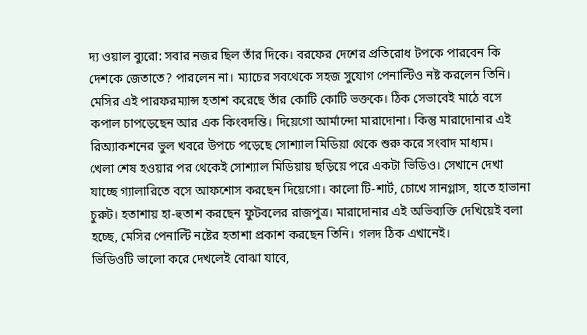দ্য ওয়াল ব্যুরো: সবার নজর ছিল তাঁর দিকে। বরফের দেশের প্রতিরোধ টপকে পারবেন কি দেশকে জেতাতে? পারলেন না। ম্যাচের সবথেকে সহজ সুযোগ পেনাল্টিও নষ্ট করলেন তিনি। মেসির এই পারফরম্যান্স হতাশ করেছে তাঁর কোটি কোটি ভক্তকে। ঠিক সেভাবেই মাঠে বসে কপাল চাপড়েছেন আর এক কিংবদন্তি। দিয়েগো আর্মান্দো মারাদোনা। কিন্তু মারাদোনার এই রিঅ্যাকশনের ভুল খবরে উপচে পড়েছে সোশ্যাল মিডিয়া থেকে শুরু করে সংবাদ মাধ্যম।
খেলা শেষ হওয়ার পর থেকেই সোশ্যাল মিডিয়ায় ছড়িয়ে পরে একটা ভিডিও। সেখানে দেখা যাচ্ছে গ্যালারিতে বসে আফশোস করছেন দিয়েগো। কালো টি-শার্ট, চোখে সানগ্লাস, হাতে হাভানা চুরুট। হতাশায় হা-হুতাশ করছেন ফুটবলের রাজপুত্র। মারাদোনার এই অভিব্যক্তি দেখিয়েই বলা হচ্ছে, মেসির পেনাল্টি নষ্টের হতাশা প্রকাশ করছেন তিনি। গলদ ঠিক এখানেই।
ভিডিওটি ভালো করে দেখলেই বোঝা যাবে,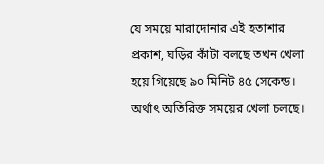যে সময়ে মারাদোনার এই হতাশার প্রকাশ, ঘড়ির কাঁটা বলছে তখন খেলা হয়ে গিয়েছে ৯০ মিনিট ৪৫ সেকেন্ড। অর্থাৎ অতিরিক্ত সময়ের খেলা চলছে।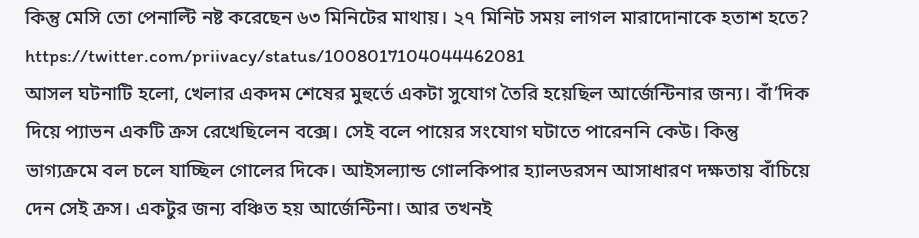কিন্তু মেসি তো পেনাল্টি নষ্ট করেছেন ৬৩ মিনিটের মাথায়। ২৭ মিনিট সময় লাগল মারাদোনাকে হতাশ হতে?
https://twitter.com/priivacy/status/1008017104044462081
আসল ঘটনাটি হলো, খেলার একদম শেষের মুহুর্তে একটা সুযোগ তৈরি হয়েছিল আর্জেন্টিনার জন্য। বাঁ’দিক দিয়ে প্যাভন একটি ক্রস রেখেছিলেন বক্সে। সেই বলে পায়ের সংযোগ ঘটাতে পারেননি কেউ। কিন্তু ভাগ্যক্রমে বল চলে যাচ্ছিল গোলের দিকে। আইসল্যান্ড গোলকিপার হ্যালডরসন আসাধারণ দক্ষতায় বাঁচিয়ে দেন সেই ক্রস। একটুর জন্য বঞ্চিত হয় আর্জেন্টিনা। আর তখনই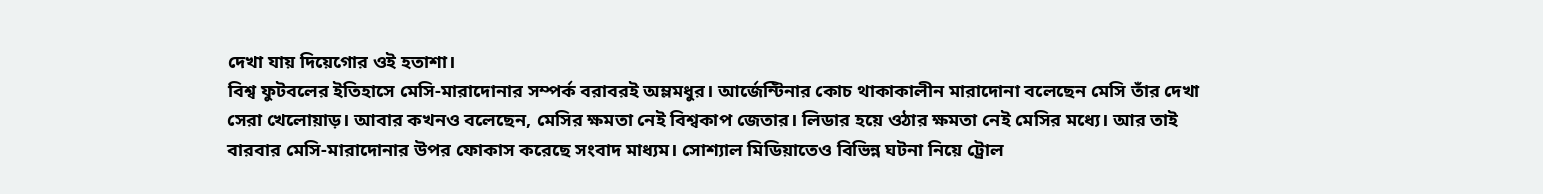দেখা যায় দিয়েগোর ওই হতাশা।
বিশ্ব ফুটবলের ইতিহাসে মেসি-মারাদোনার সম্পর্ক বরাবরই অম্লমধুর। আর্জেন্টিনার কোচ থাকাকালীন মারাদোনা বলেছেন মেসি তাঁর দেখা সেরা খেলোয়াড়। আবার কখনও বলেছেন, মেসির ক্ষমতা নেই বিশ্বকাপ জেতার। লিডার হয়ে ওঠার ক্ষমতা নেই মেসির মধ্যে। আর তাই বারবার মেসি-মারাদোনার উপর ফোকাস করেছে সংবাদ মাধ্যম। সোশ্যাল মিডিয়াতেও বিভিন্ন ঘটনা নিয়ে ট্রোল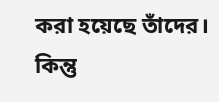করা হয়েছে তাঁদের। কিন্তু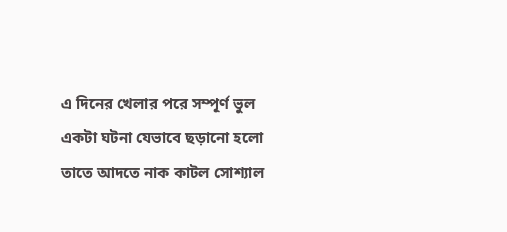এ দিনের খেলার পরে সম্পূর্ণ ভুল একটা ঘটনা যেভাবে ছড়ানো হলো তাতে আদতে নাক কাটল সোশ্যাল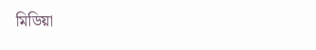মিডিয়া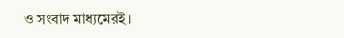ও সংবাদ মাধ্যমেরই।